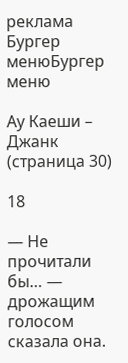реклама
Бургер менюБургер меню

Ау Каеши – Джанк (страница 30)

18

— Не прочитали бы… — дрожащим голосом сказала она.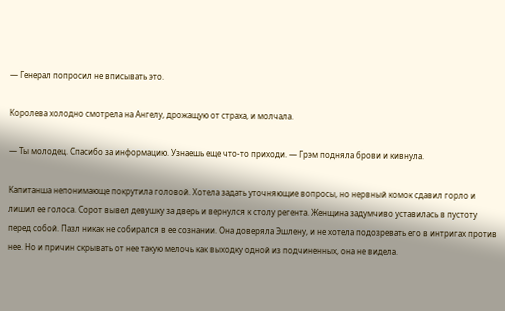— Генерал попросил не вписывать это.

Королева холодно смотрела на Ангелу, дрожащую от страха, и молчала.

— Ты молодец. Спасибо за информацию. Узнаешь еще что-то приходи. — Грэм подняла брови и кивнула.

Капитанша непонимающе покрутила головой. Хотела задать уточняющие вопросы, но нервный комок сдавил горло и лишил ее голоса. Сорот вывел девушку за дверь и вернулся к столу регента. Женщина задумчиво уставилась в пустоту перед собой. Пазл никак не собирался в ее сознании. Она доверяла Эшлену, и не хотела подозревать его в интригах против нее. Но и причин скрывать от нее такую мелочь как выходку одной из подчиненных, она не видела.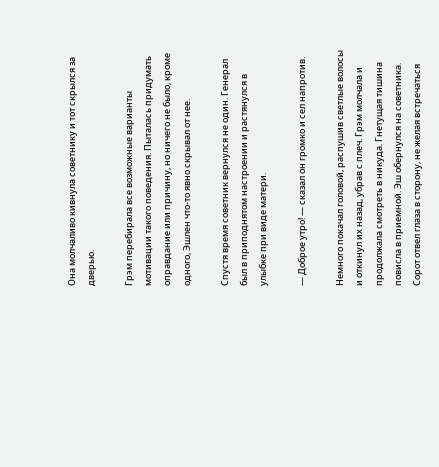Она молчаливо кивнула советнику и тот скрылся за дверью.

Грэм перебирала все возможные варианты мотивации такого поведения. Пыталась придумать оправдание или причину, но ничего не было, кроме одного, Эшлен что-то явно скрывал от нее.

Спустя время советник вернулся не один. Генерал был в приподнятом настроении и растянулся в улыбке при виде матери.

— Доброе утро! — сказал он громко и сел напротив.

Немного покачал головой, распушив светлые волосы и откинул их назад, убрав с плеч. Грэм молчала и продолжала смотреть в никуда. Гнетущая тишина повисла в приемной. Эш обернулся на советника. Сорот отвел глаза в сторону, не желая встречаться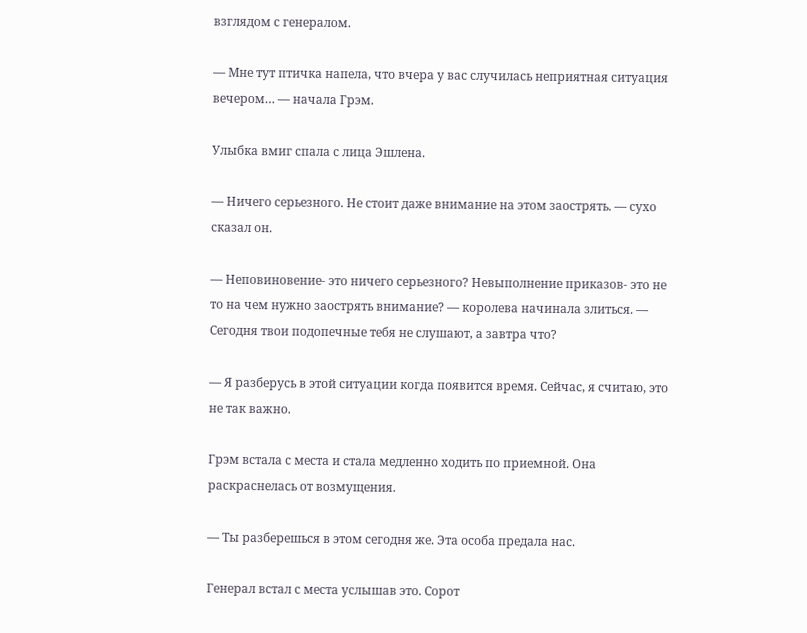взглядом с генералом.

— Мне тут птичка напела, что вчера у вас случилась неприятная ситуация вечером… — начала Грэм.

Улыбка вмиг спала с лица Эшлена.

— Ничего серьезного. Не стоит даже внимание на этом заострять. — сухо сказал он.

— Неповиновение- это ничего серьезного? Невыполнение приказов- это не то на чем нужно заострять внимание? — королева начинала злиться. — Сегодня твои подопечные тебя не слушают, а завтра что?

— Я разберусь в этой ситуации когда появится время. Сейчас, я считаю, это не так важно.

Грэм встала с места и стала медленно ходить по приемной. Она раскраснелась от возмущения.

— Ты разберешься в этом сегодня же. Эта особа предала нас.

Генерал встал с места услышав это. Сорот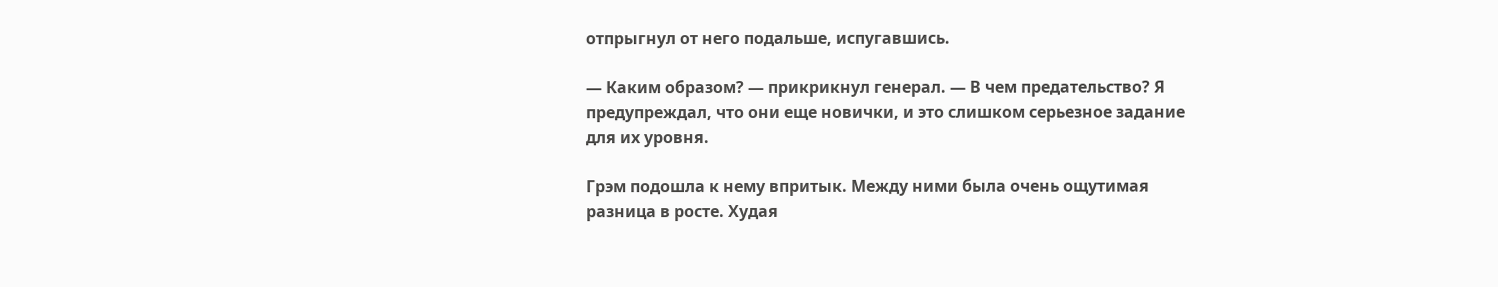отпрыгнул от него подальше, испугавшись.

— Каким образом? — прикрикнул генерал. — В чем предательство? Я предупреждал, что они еще новички, и это слишком серьезное задание для их уровня.

Грэм подошла к нему впритык. Между ними была очень ощутимая разница в росте. Худая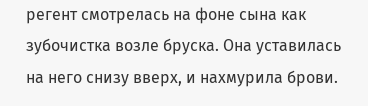регент смотрелась на фоне сына как зубочистка возле бруска. Она уставилась на него снизу вверх, и нахмурила брови.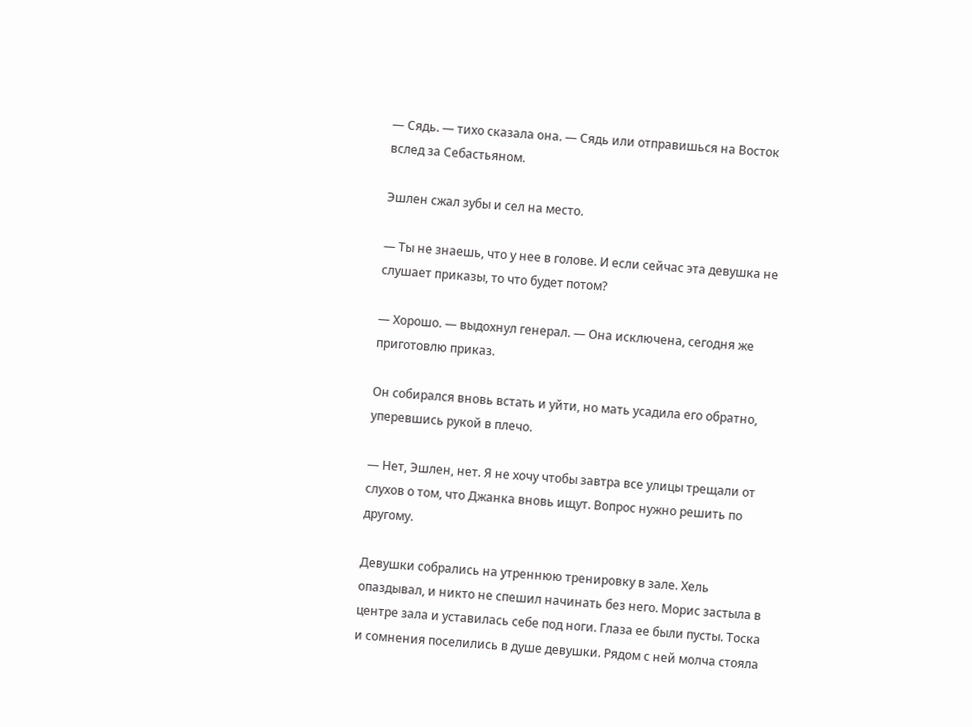— Сядь. — тихо сказала она. — Сядь или отправишься на Восток вслед за Себастьяном.

Эшлен сжал зубы и сел на место.

— Ты не знаешь, что у нее в голове. И если сейчас эта девушка не слушает приказы, то что будет потом?

— Хорошо. — выдохнул генерал. — Она исключена, сегодня же приготовлю приказ.

Он собирался вновь встать и уйти, но мать усадила его обратно, уперевшись рукой в плечо.

— Нет, Эшлен, нет. Я не хочу чтобы завтра все улицы трещали от слухов о том, что Джанка вновь ищут. Вопрос нужно решить по другому.

Девушки собрались на утреннюю тренировку в зале. Хель опаздывал, и никто не спешил начинать без него. Морис застыла в центре зала и уставилась себе под ноги. Глаза ее были пусты. Тоска и сомнения поселились в душе девушки. Рядом с ней молча стояла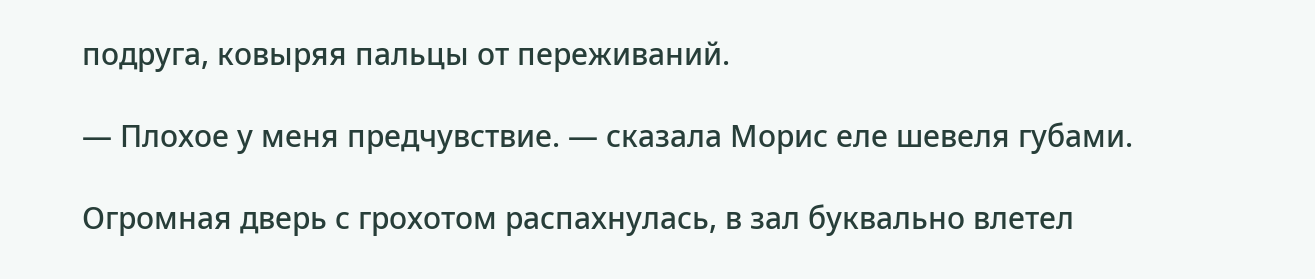подруга, ковыряя пальцы от переживаний.

— Плохое у меня предчувствие. — сказала Морис еле шевеля губами.

Огромная дверь с грохотом распахнулась, в зал буквально влетел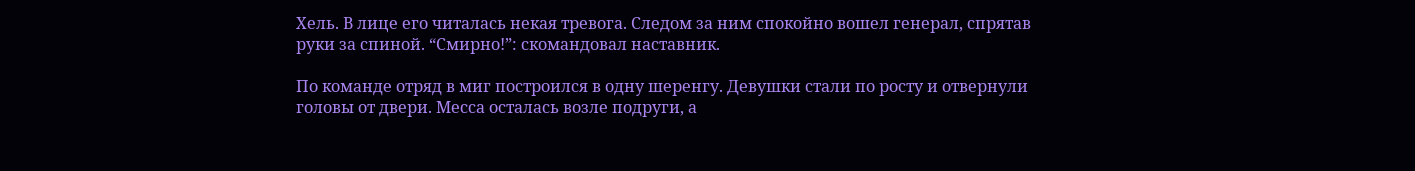Хель. В лице его читалась некая тревога. Следом за ним спокойно вошел генерал, спрятав руки за спиной. “Смирно!”: скомандовал наставник.

По команде отряд в миг построился в одну шеренгу. Девушки стали по росту и отвернули головы от двери. Месса осталась возле подруги, а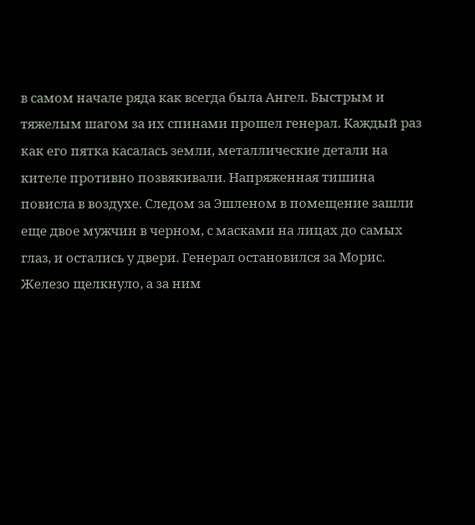в самом начале ряда как всегда была Ангел. Быстрым и тяжелым шагом за их спинами прошел генерал. Каждый раз как его пятка касалась земли, металлические детали на кителе противно позвякивали. Напряженная тишина повисла в воздухе. Следом за Эшленом в помещение зашли еще двое мужчин в черном, с масками на лицах до самых глаз, и остались у двери. Генерал остановился за Морис. Железо щелкнуло, а за ним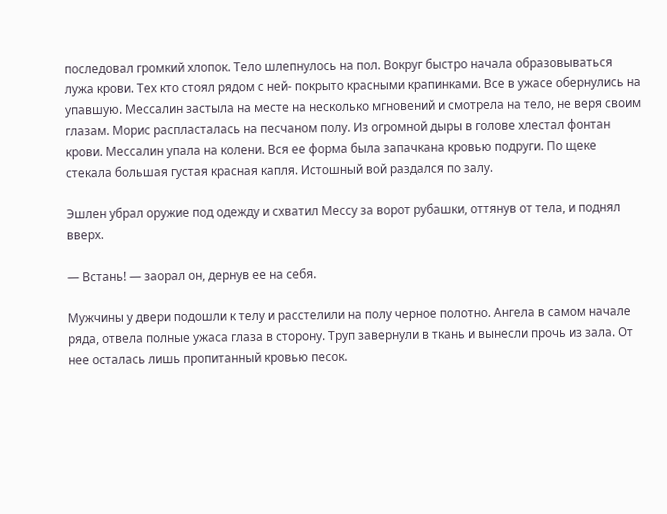последовал громкий хлопок. Тело шлепнулось на пол. Вокруг быстро начала образовываться лужа крови. Тех кто стоял рядом с ней- покрыто красными крапинками. Все в ужасе обернулись на упавшую. Мессалин застыла на месте на несколько мгновений и смотрела на тело, не веря своим глазам. Морис распласталась на песчаном полу. Из огромной дыры в голове хлестал фонтан крови. Мессалин упала на колени. Вся ее форма была запачкана кровью подруги. По щеке стекала большая густая красная капля. Истошный вой раздался по залу.

Эшлен убрал оружие под одежду и схватил Мессу за ворот рубашки, оттянув от тела, и поднял вверх.

— Встань! — заорал он, дернув ее на себя.

Мужчины у двери подошли к телу и расстелили на полу черное полотно. Ангела в самом начале ряда, отвела полные ужаса глаза в сторону. Труп завернули в ткань и вынесли прочь из зала. От нее осталась лишь пропитанный кровью песок.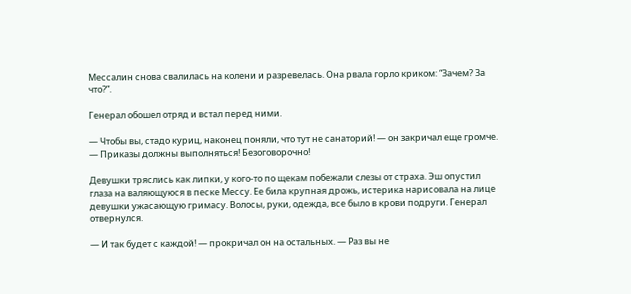Мессалин снова свалилась на колени и разревелась. Она рвала горло криком: “Зачем? За что?”.

Генерал обошел отряд и встал перед ними.

— Чтобы вы, стадо куриц, наконец поняли, что тут не санаторий! — он закричал еще громче. — Приказы должны выполняться! Безоговорочно!

Девушки тряслись как липки, у кого-то по щекам побежали слезы от страха. Эш опустил глаза на валяющуюся в песке Мессу. Ее била крупная дрожь, истерика нарисовала на лице девушки ужасающую гримасу. Волосы, руки, одежда, все было в крови подруги. Генерал отвернулся.

— И так будет с каждой! — прокричал он на остальных. — Раз вы не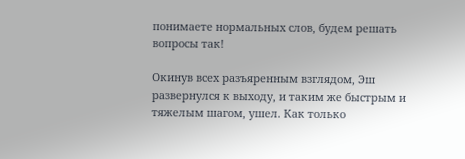понимаете нормальных слов, будем решать вопросы так!

Окинув всех разъяренным взглядом, Эш развернулся к выходу, и таким же быстрым и тяжелым шагом, ушел. Как только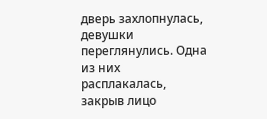дверь захлопнулась, девушки переглянулись. Одна из них расплакалась, закрыв лицо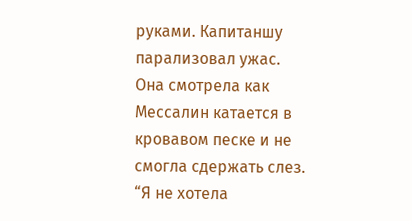руками. Капитаншу парализовал ужас. Она смотрела как Мессалин катается в кровавом песке и не смогла сдержать слез. “Я не хотела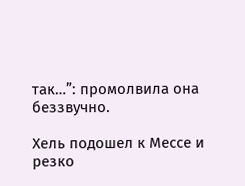так…”: промолвила она беззвучно.

Хель подошел к Мессе и резко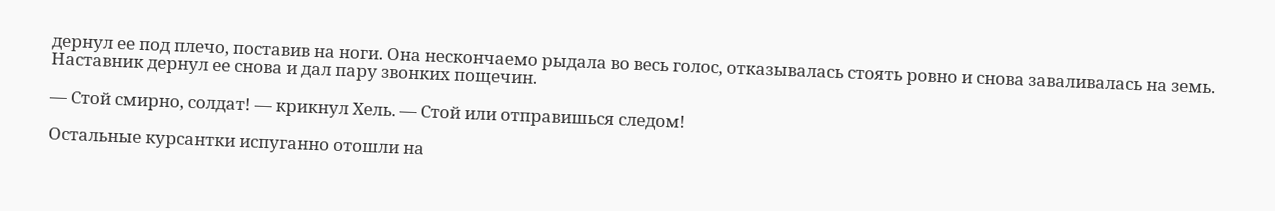дернул ее под плечо, поставив на ноги. Она нескончаемо рыдала во весь голос, отказывалась стоять ровно и снова заваливалась на земь. Наставник дернул ее снова и дал пару звонких пощечин.

— Стой смирно, солдат! — крикнул Хель. — Стой или отправишься следом!

Остальные курсантки испуганно отошли на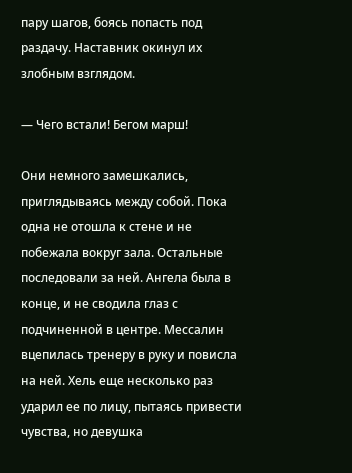пару шагов, боясь попасть под раздачу. Наставник окинул их злобным взглядом.

— Чего встали! Бегом марш!

Они немного замешкались, приглядываясь между собой. Пока одна не отошла к стене и не побежала вокруг зала. Остальные последовали за ней. Ангела была в конце, и не сводила глаз с подчиненной в центре. Мессалин вцепилась тренеру в руку и повисла на ней. Хель еще несколько раз ударил ее по лицу, пытаясь привести чувства, но девушка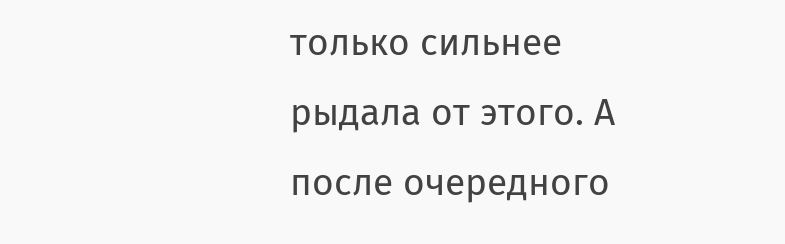только сильнее рыдала от этого. А после очередного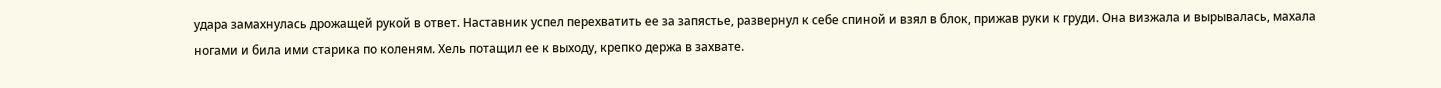удара замахнулась дрожащей рукой в ответ. Наставник успел перехватить ее за запястье, развернул к себе спиной и взял в блок, прижав руки к груди. Она визжала и вырывалась, махала ногами и била ими старика по коленям. Хель потащил ее к выходу, крепко держа в захвате.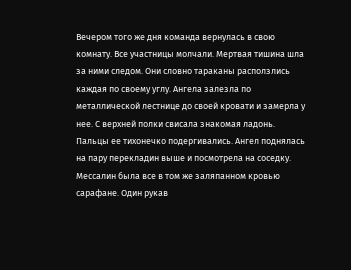Вечером того же дня команда вернулась в свою комнату. Все участницы молчали. Мертвая тишина шла за ними следом. Они словно тараканы расползлись каждая по своему углу. Ангела залезла по металлической лестнице до своей кровати и замерла у нее. С верхней полки свисала знакомая ладонь. Пальцы ее тихонечко подергивались. Ангел поднялась на пару перекладин выше и посмотрела на соседку. Мессалин была все в том же заляпанном кровью сарафане. Один рукав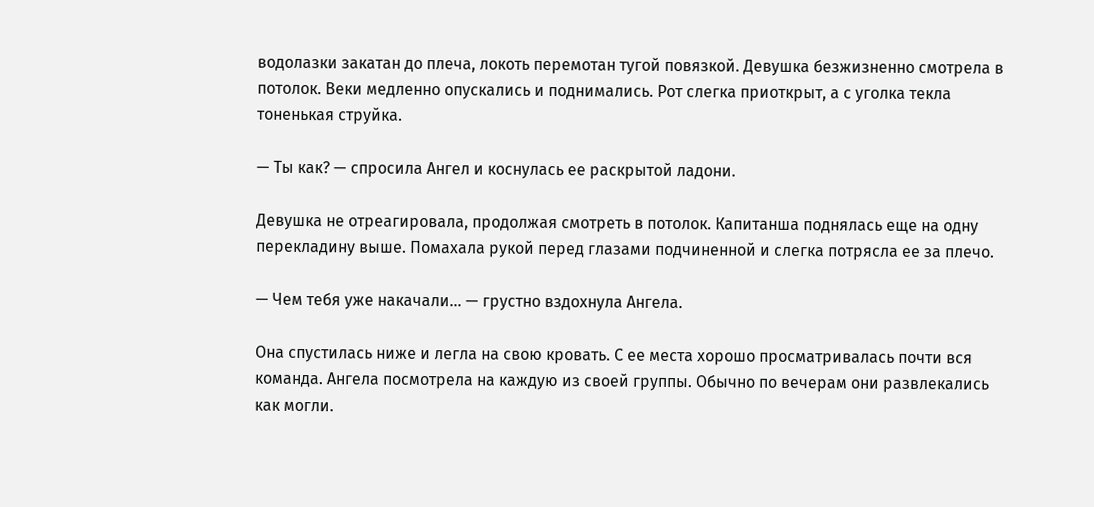водолазки закатан до плеча, локоть перемотан тугой повязкой. Девушка безжизненно смотрела в потолок. Веки медленно опускались и поднимались. Рот слегка приоткрыт, а с уголка текла тоненькая струйка.

— Ты как? — спросила Ангел и коснулась ее раскрытой ладони.

Девушка не отреагировала, продолжая смотреть в потолок. Капитанша поднялась еще на одну перекладину выше. Помахала рукой перед глазами подчиненной и слегка потрясла ее за плечо.

— Чем тебя уже накачали… — грустно вздохнула Ангела.

Она спустилась ниже и легла на свою кровать. С ее места хорошо просматривалась почти вся команда. Ангела посмотрела на каждую из своей группы. Обычно по вечерам они развлекались как могли.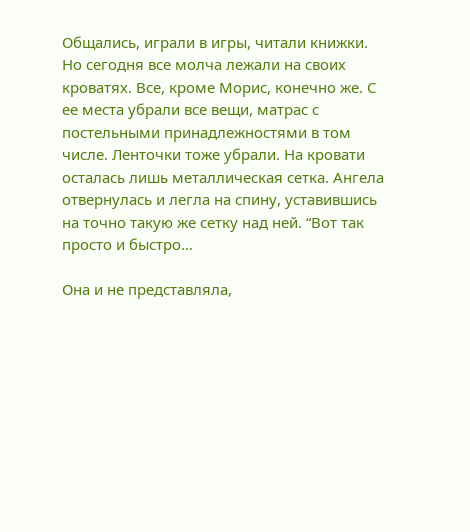Общались, играли в игры, читали книжки. Но сегодня все молча лежали на своих кроватях. Все, кроме Морис, конечно же. С ее места убрали все вещи, матрас с постельными принадлежностями в том числе. Ленточки тоже убрали. На кровати осталась лишь металлическая сетка. Ангела отвернулась и легла на спину, уставившись на точно такую же сетку над ней. “Вот так просто и быстро…

Она и не представляла,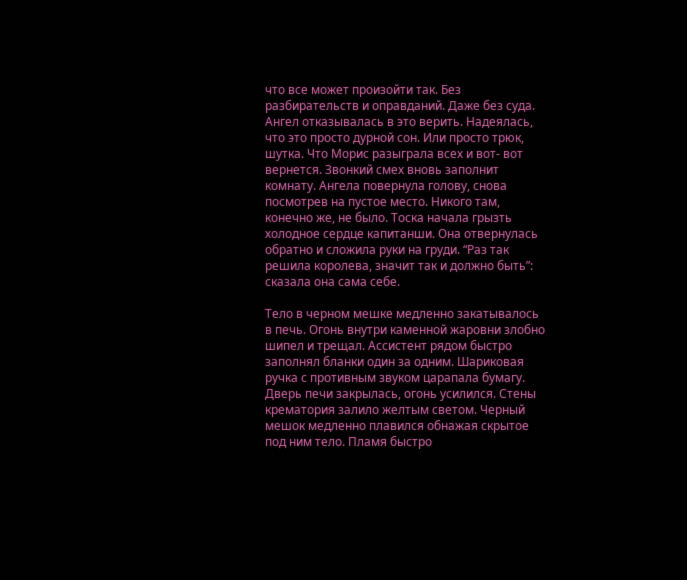что все может произойти так. Без разбирательств и оправданий. Даже без суда. Ангел отказывалась в это верить. Надеялась, что это просто дурной сон. Или просто трюк, шутка. Что Морис разыграла всех и вот- вот вернется. Звонкий смех вновь заполнит комнату. Ангела повернула голову, снова посмотрев на пустое место. Никого там, конечно же, не было. Тоска начала грызть холодное сердце капитанши. Она отвернулась обратно и сложила руки на груди. “Раз так решила королева, значит так и должно быть”: сказала она сама себе.

Тело в черном мешке медленно закатывалось в печь. Огонь внутри каменной жаровни злобно шипел и трещал. Ассистент рядом быстро заполнял бланки один за одним. Шариковая ручка с противным звуком царапала бумагу. Дверь печи закрылась, огонь усилился. Стены крематория залило желтым светом. Черный мешок медленно плавился обнажая скрытое под ним тело. Пламя быстро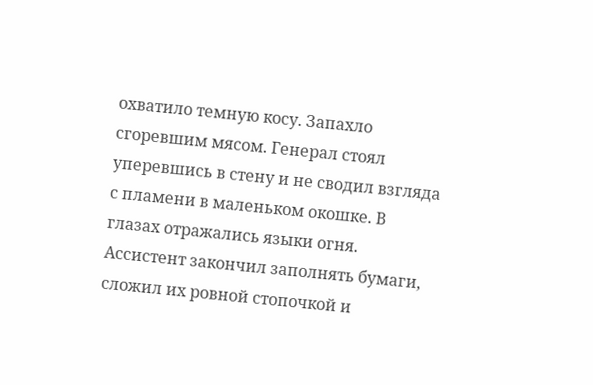охватило темную косу. Запахло сгоревшим мясом. Генерал стоял уперевшись в стену и не сводил взгляда с пламени в маленьком окошке. В глазах отражались языки огня. Ассистент закончил заполнять бумаги, сложил их ровной стопочкой и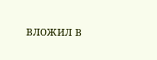вложил в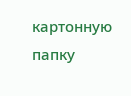картонную папку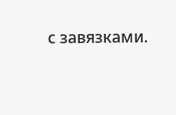с завязками.